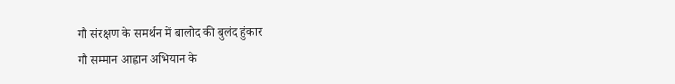गौ संरक्षण के समर्थन में बालोद की बुलंद हुंकार
गौ सम्मान आह्वान अभियान के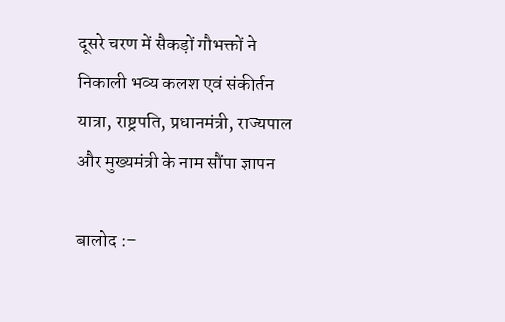दूसरे चरण में सैकड़ों गौभक्तों ने निकाली भव्य कलश एवं संकीर्तन यात्रा, राष्ट्रपति, प्रधानमंत्री, राज्यपाल और मुख्यमंत्री के नाम सौंपा ज्ञापन

बालोद :–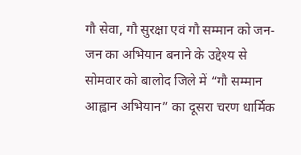गौ सेवा, गौ सुरक्षा एवं गौ सम्मान को जन-जन का अभियान बनाने के उद्देश्य से सोमवार को बालोद जिले में “गौ सम्मान आह्वान अभियान” का दूसरा चरण धार्मिक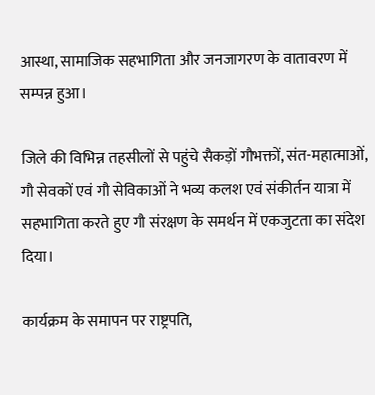आस्था, सामाजिक सहभागिता और जनजागरण के वातावरण में सम्पन्न हुआ।

जिले की विभिन्न तहसीलों से पहुंचे सैकड़ों गौभक्तों, संत-महात्माओं, गौ सेवकों एवं गौ सेविकाओं ने भव्य कलश एवं संकीर्तन यात्रा में सहभागिता करते हुए गौ संरक्षण के समर्थन में एकजुटता का संदेश दिया।

कार्यक्रम के समापन पर राष्ट्रपति,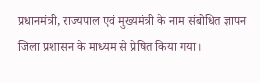प्रधानमंत्री, राज्यपाल एवं मुख्यमंत्री के नाम संबोधित ज्ञापन जिला प्रशासन के माध्यम से प्रेषित किया गया।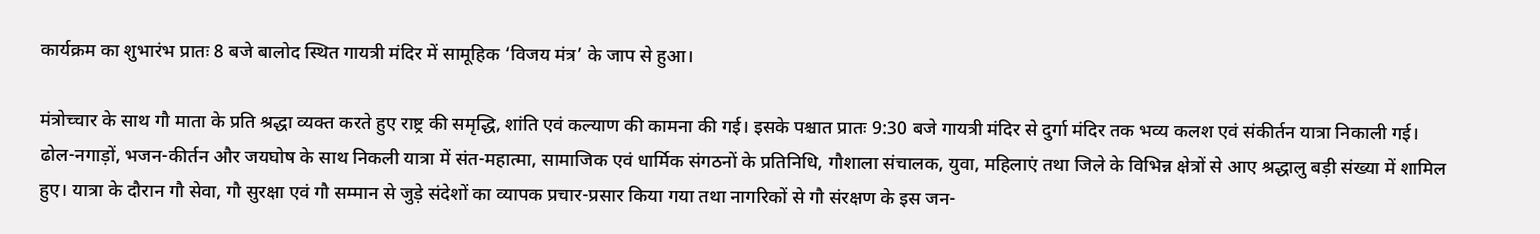कार्यक्रम का शुभारंभ प्रातः 8 बजे बालोद स्थित गायत्री मंदिर में सामूहिक ‘विजय मंत्र’ के जाप से हुआ।

मंत्रोच्चार के साथ गौ माता के प्रति श्रद्धा व्यक्त करते हुए राष्ट्र की समृद्धि, शांति एवं कल्याण की कामना की गई। इसके पश्चात प्रातः 9:30 बजे गायत्री मंदिर से दुर्गा मंदिर तक भव्य कलश एवं संकीर्तन यात्रा निकाली गई।
ढोल-नगाड़ों, भजन-कीर्तन और जयघोष के साथ निकली यात्रा में संत-महात्मा, सामाजिक एवं धार्मिक संगठनों के प्रतिनिधि, गौशाला संचालक, युवा, महिलाएं तथा जिले के विभिन्न क्षेत्रों से आए श्रद्धालु बड़ी संख्या में शामिल हुए। यात्रा के दौरान गौ सेवा, गौ सुरक्षा एवं गौ सम्मान से जुड़े संदेशों का व्यापक प्रचार-प्रसार किया गया तथा नागरिकों से गौ संरक्षण के इस जन-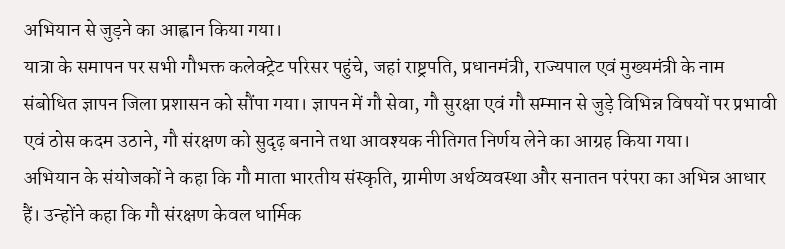अभियान से जुड़ने का आह्वान किया गया।
यात्रा के समापन पर सभी गौभक्त कलेक्ट्रेट परिसर पहुंचे, जहां राष्ट्रपति, प्रधानमंत्री, राज्यपाल एवं मुख्यमंत्री के नाम संबोधित ज्ञापन जिला प्रशासन को सौंपा गया। ज्ञापन में गौ सेवा, गौ सुरक्षा एवं गौ सम्मान से जुड़े विभिन्न विषयों पर प्रभावी एवं ठोस कदम उठाने, गौ संरक्षण को सुदृढ़ बनाने तथा आवश्यक नीतिगत निर्णय लेने का आग्रह किया गया।
अभियान के संयोजकों ने कहा कि गौ माता भारतीय संस्कृति, ग्रामीण अर्थव्यवस्था और सनातन परंपरा का अभिन्न आधार हैं। उन्होंने कहा कि गौ संरक्षण केवल धार्मिक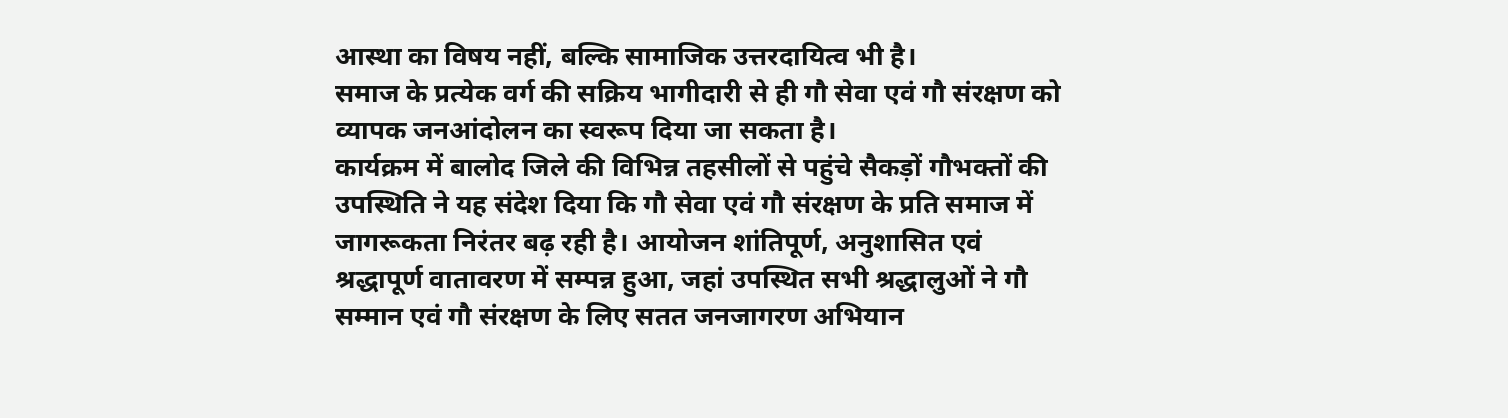आस्था का विषय नहीं, बल्कि सामाजिक उत्तरदायित्व भी है।
समाज के प्रत्येक वर्ग की सक्रिय भागीदारी से ही गौ सेवा एवं गौ संरक्षण को व्यापक जनआंदोलन का स्वरूप दिया जा सकता है।
कार्यक्रम में बालोद जिले की विभिन्न तहसीलों से पहुंचे सैकड़ों गौभक्तों की उपस्थिति ने यह संदेश दिया कि गौ सेवा एवं गौ संरक्षण के प्रति समाज में जागरूकता निरंतर बढ़ रही है। आयोजन शांतिपूर्ण, अनुशासित एवं श्रद्धापूर्ण वातावरण में सम्पन्न हुआ, जहां उपस्थित सभी श्रद्धालुओं ने गौ सम्मान एवं गौ संरक्षण के लिए सतत जनजागरण अभियान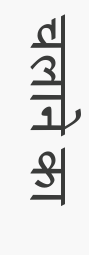चलाने का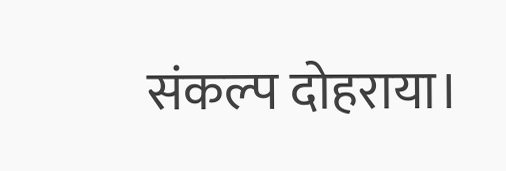संकल्प दोहराया।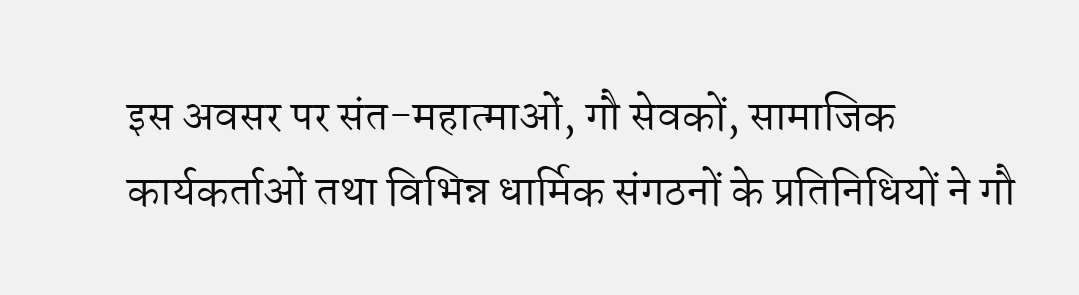इस अवसर पर संत-महात्माओं, गौ सेवकों, सामाजिक कार्यकर्ताओं तथा विभिन्न धार्मिक संगठनों के प्रतिनिधियों ने गौ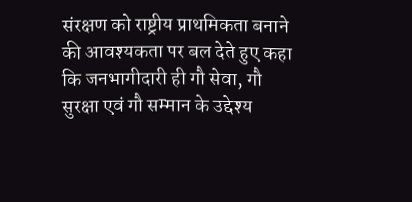संरक्षण को राष्ट्रीय प्राथमिकता बनाने की आवश्यकता पर बल देते हुए कहा कि जनभागीदारी ही गौ सेवा, गौ सुरक्षा एवं गौ सम्मान के उद्देश्य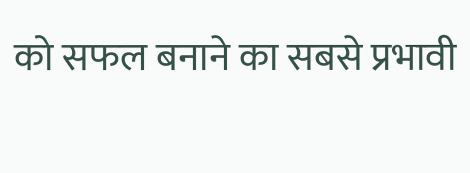को सफल बनाने का सबसे प्रभावी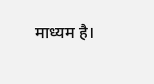माध्यम है।